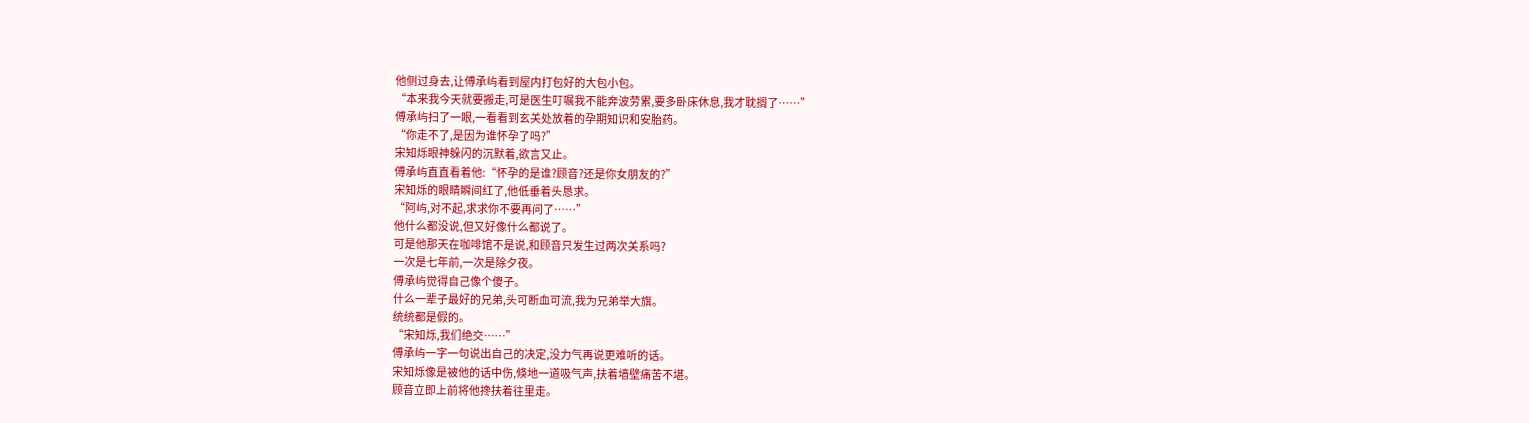他侧过身去,让傅承屿看到屋内打包好的大包小包。
“本来我今天就要搬走,可是医生叮嘱我不能奔波劳累,要多卧床休息,我才耽搁了……”
傅承屿扫了一眼,一看看到玄关处放着的孕期知识和安胎药。
“你走不了,是因为谁怀孕了吗?”
宋知烁眼神躲闪的沉默着,欲言又止。
傅承屿直直看着他:“怀孕的是谁?顾音?还是你女朋友的?”
宋知烁的眼睛瞬间红了,他低垂着头恳求。
“阿屿,对不起,求求你不要再问了……”
他什么都没说,但又好像什么都说了。
可是他那天在咖啡馆不是说,和顾音只发生过两次关系吗?
一次是七年前,一次是除夕夜。
傅承屿觉得自己像个傻子。
什么一辈子最好的兄弟,头可断血可流,我为兄弟举大旗。
统统都是假的。
“宋知烁,我们绝交……”
傅承屿一字一句说出自己的决定,没力气再说更难听的话。
宋知烁像是被他的话中伤,倏地一道吸气声,扶着墙壁痛苦不堪。
顾音立即上前将他搀扶着往里走。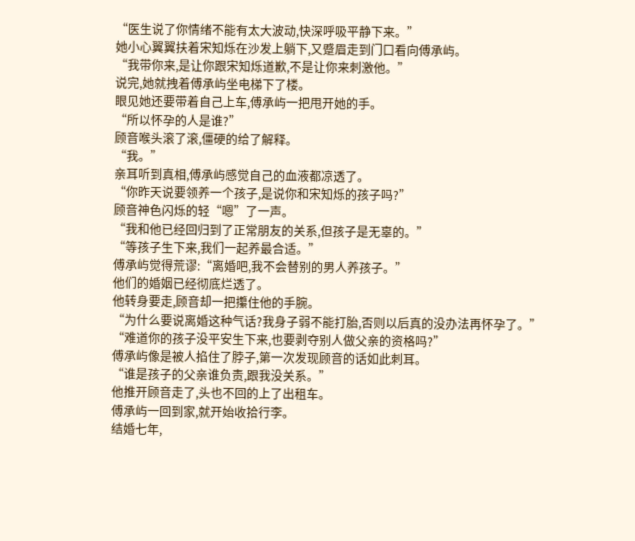“医生说了你情绪不能有太大波动,快深呼吸平静下来。”
她小心翼翼扶着宋知烁在沙发上躺下,又蹙眉走到门口看向傅承屿。
“我带你来,是让你跟宋知烁道歉,不是让你来刺激他。”
说完,她就拽着傅承屿坐电梯下了楼。
眼见她还要带着自己上车,傅承屿一把甩开她的手。
“所以怀孕的人是谁?”
顾音喉头滚了滚,僵硬的给了解释。
“我。”
亲耳听到真相,傅承屿感觉自己的血液都凉透了。
“你昨天说要领养一个孩子,是说你和宋知烁的孩子吗?”
顾音神色闪烁的轻“嗯”了一声。
“我和他已经回归到了正常朋友的关系,但孩子是无辜的。”
“等孩子生下来,我们一起养最合适。”
傅承屿觉得荒谬:“离婚吧,我不会替别的男人养孩子。”
他们的婚姻已经彻底烂透了。
他转身要走,顾音却一把攥住他的手腕。
“为什么要说离婚这种气话?我身子弱不能打胎,否则以后真的没办法再怀孕了。”
“难道你的孩子没平安生下来,也要剥夺别人做父亲的资格吗?”
傅承屿像是被人掐住了脖子,第一次发现顾音的话如此刺耳。
“谁是孩子的父亲谁负责,跟我没关系。”
他推开顾音走了,头也不回的上了出租车。
傅承屿一回到家,就开始收拾行李。
结婚七年,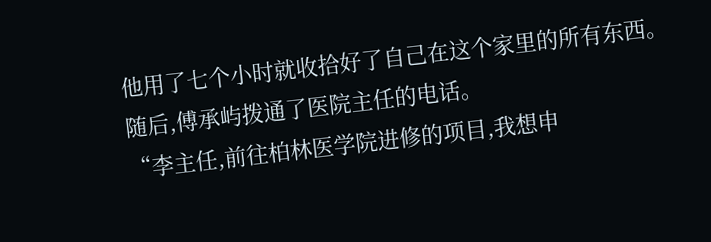他用了七个小时就收拾好了自己在这个家里的所有东西。
随后,傅承屿拨通了医院主任的电话。
“李主任,前往柏林医学院进修的项目,我想申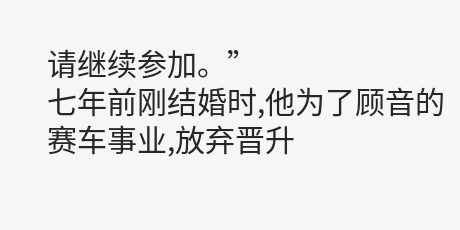请继续参加。”
七年前刚结婚时,他为了顾音的赛车事业,放弃晋升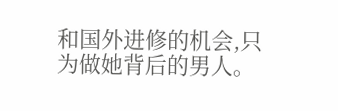和国外进修的机会,只为做她背后的男人。